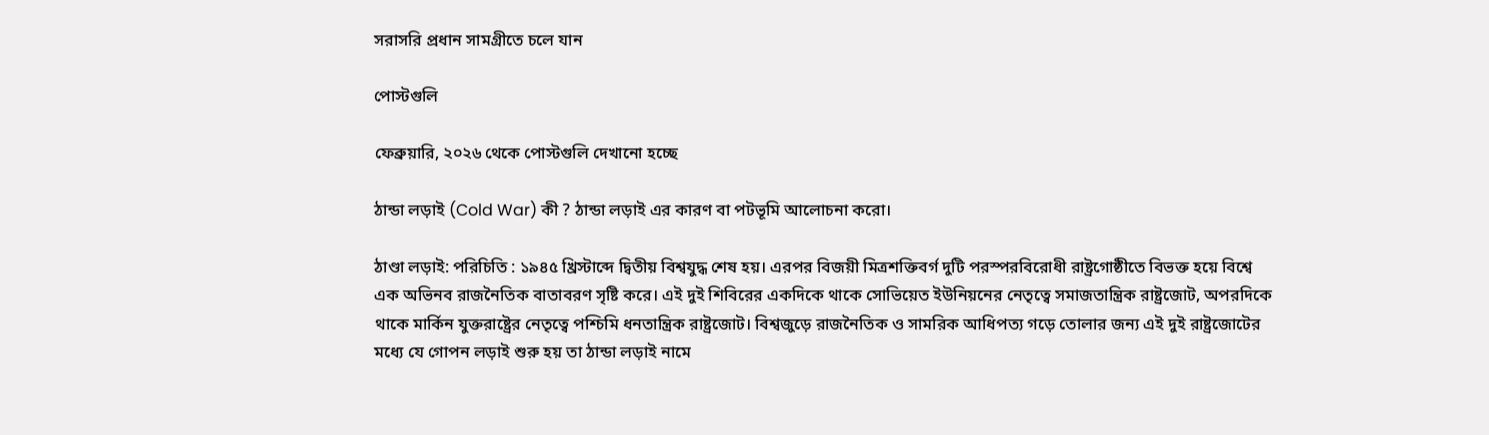সরাসরি প্রধান সামগ্রীতে চলে যান

পোস্টগুলি

ফেব্রুয়ারি, ২০২৬ থেকে পোস্টগুলি দেখানো হচ্ছে

ঠান্ডা লড়াই (Cold War) কী ? ঠান্ডা লড়াই এর কারণ বা পটভূমি আলোচনা করো।

ঠাণ্ডা লড়াই: পরিচিতি : ১৯৪৫ খ্রিস্টাব্দে দ্বিতীয় বিশ্বযুদ্ধ শেষ হয়। এরপর বিজয়ী মিত্রশক্তিবর্গ দুটি পরস্পরবিরোধী রাষ্ট্রগোষ্ঠীতে বিভক্ত হয়ে বিশ্বে এক অভিনব রাজনৈতিক বাতাবরণ সৃষ্টি করে। এই দুই শিবিরের একদিকে থাকে সোভিয়েত ইউনিয়নের নেতৃত্বে সমাজতান্ত্রিক রাষ্ট্রজোট, অপরদিকে থাকে মার্কিন যুক্তরাষ্ট্রের নেতৃত্বে পশ্চিমি ধনতান্ত্রিক রাষ্ট্রজোট। বিশ্বজুড়ে রাজনৈতিক ও সামরিক আধিপত্য গড়ে তোলার জন্য এই দুই রাষ্ট্রজোটের মধ্যে যে গোপন লড়াই শুরু হয় তা ঠান্ডা লড়াই নামে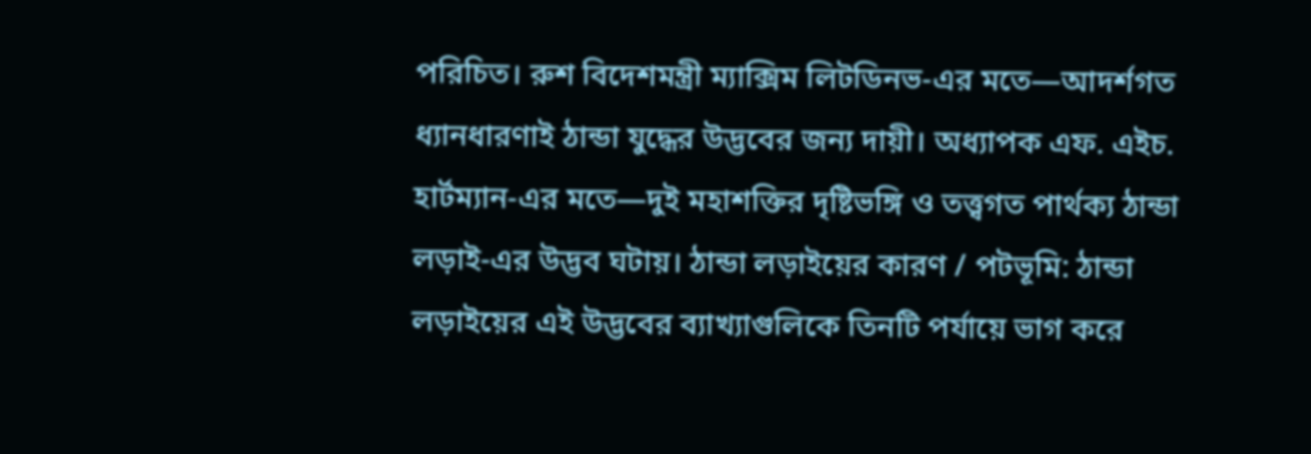পরিচিত। রুশ বিদেশমন্ত্রী ম্যাক্সিম লিটডিনভ-এর মতে—আদর্শগত ধ্যানধারণাই ঠান্ডা যুদ্ধের উদ্ভবের জন্য দায়ী। অধ্যাপক এফ. এইচ. হার্টম্যান-এর মতে—দুই মহাশক্তির দৃষ্টিভঙ্গি ও তত্ত্বগত পার্থক্য ঠান্ডা লড়াই-এর উদ্ভব ঘটায়। ঠান্ডা লড়াইয়ের কারণ / পটভূমি: ঠান্ডা লড়াইয়ের এই উদ্ভবের ব্যাখ্যাগুলিকে তিনটি পর্যায়ে ভাগ করে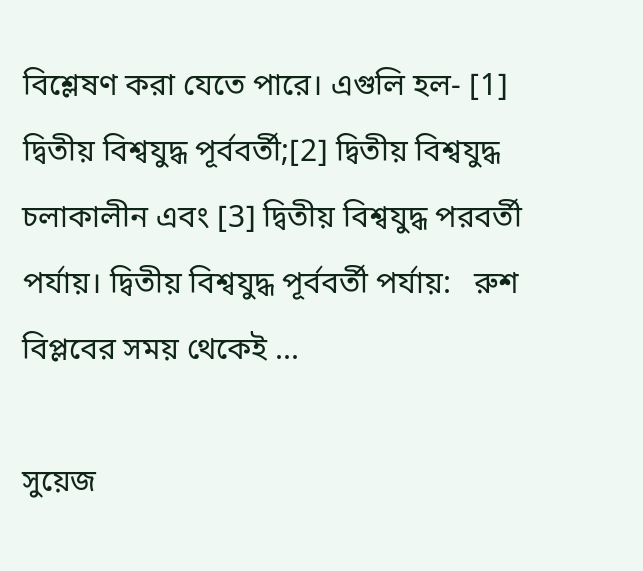বিশ্লেষণ করা যেতে পারে। এগুলি হল- [1] দ্বিতীয় বিশ্বযুদ্ধ পূর্ববর্তী;[2] দ্বিতীয় বিশ্বযুদ্ধ চলাকালীন এবং [3] দ্বিতীয় বিশ্বযুদ্ধ পরবর্তী পর্যায়। দ্বিতীয় বিশ্বযুদ্ধ পূর্ববর্তী পর্যায়:   রুশ বিপ্লবের সময় থেকেই ...

সুয়েজ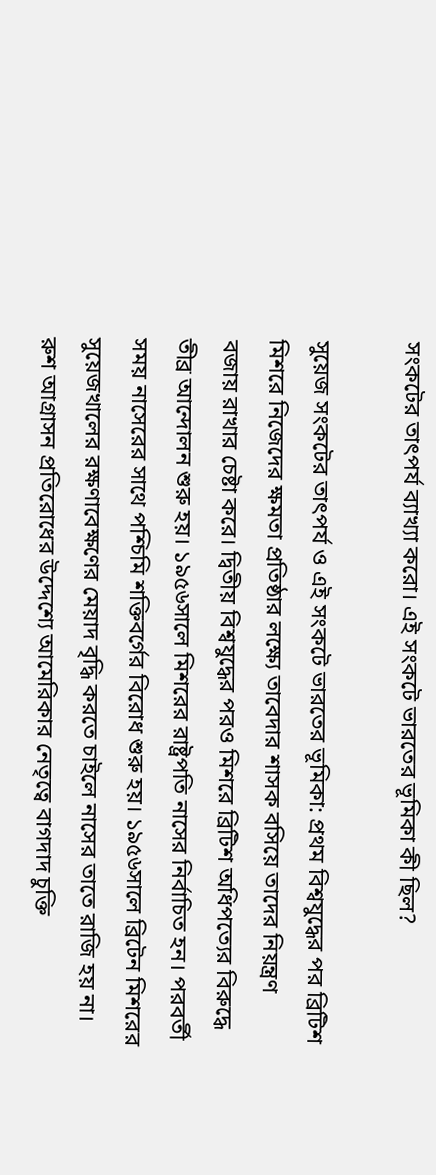সংকটের তাৎপর্য ব্যাখ্যা করো। এই সংকটে ভারতের ভূমিকা কী ছিল?

সুয়েজ সংকটের তাৎপর্য ও এই সংকটে ভারতের ভূমিকা: প্রথম বিশ্বযুদ্ধের পর ব্রিটিশ মিশরে নিজেদের ক্ষমতা প্রতিষ্ঠার লক্ষ্যে তাবেদার শাসক বসিয়ে তাদের নিয়ন্ত্রণ বজায় রাখার চেষ্টা করে। দ্বিতীয় বিশ্বযুদ্ধের পরও মিশরে ব্রিটিশ অধিপত্যের বিরুদ্ধে তীব্র আন্দোলন শুরু হয়। ১৯৫৬সালে মিশরের রাষ্ট্রপতি নাসের নির্বাচিত হন। পরবর্তী সময় নাসেরের সাথে পশ্চিমি শক্তিবর্গের বিরোধ শুরু হয়। ১৯৫৬সালে ব্রিটেন মিশরের সুয়েজখালের রক্ষণাবেক্ষণের মেয়াদ বৃদ্ধি করতে চাইলে নাসের তাতে রাজি হয় না। রুশ আগ্রাসন প্রতিরোধের উদ্দেশ্যে আমেরিকার নেতৃত্বে বাগদাদ চুক্তি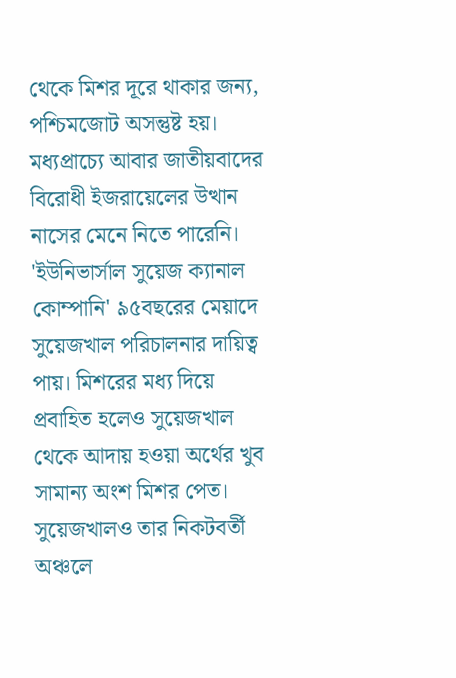থেকে মিশর দূরে থাকার জন্য, পশ্চিমজোট অসন্তুষ্ট হয়। মধ্যপ্রাচ্যে আবার জাতীয়বাদের বিরোধী ইজরায়েলের উত্থান নাসের মেনে নিতে পারেনি। 'ইউনিভার্সাল সুয়েজ ক্যানাল কোম্পানি' ৯৫বছরের মেয়াদে সুয়েজখাল পরিচালনার দায়িত্ব পায়। মিশরের মধ্য দিয়ে প্রবাহিত হলেও সুয়েজখাল থেকে আদায় হওয়া অর্থের খুব সামান্য অংশ মিশর পেত। সুয়েজখালও তার নিকটবর্তী অঞ্চলে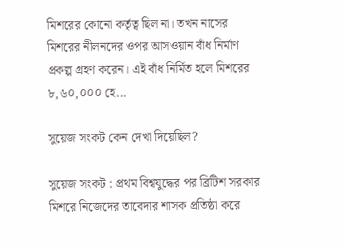মিশরের কোনো কর্তৃত্ব ছিল না। তখন নাসের মিশরের নীলনদের ওপর আসওয়ান বাঁধ নির্মাণ প্রকল্প গ্রহণ করেন। এই বাঁধ নির্মিত হলে মিশরের ৮,৬০,০০০ হে...

সুয়েজ সংকট কেন দেখা দিয়েছিল?

সুয়েজ সংকট : প্রথম বিশ্বযুদ্ধের পর ব্রিটিশ সরকার মিশরে নিজেদের তাবেদার শাসক প্রতিষ্ঠা করে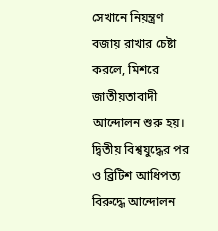সেখানে নিয়ন্ত্রণ বজায় রাখার চেষ্টা করলে, মিশরে জাতীয়তাবাদী আন্দোলন শুরু হয়। দ্বিতীয় বিশ্বযুদ্ধের পর ও ব্রিটিশ আধিপত্য বিরুদ্ধে আন্দোলন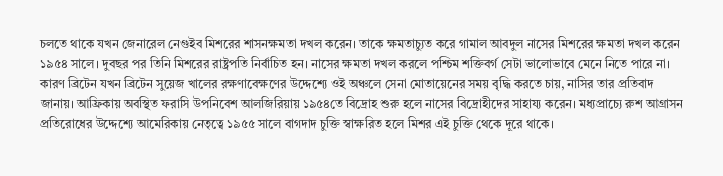চলতে থাকে যখন জেনারেল নেগুইব মিশরের শাসনক্ষমতা দখল করেন। তাকে ক্ষমতাচ্যুত করে গামাল আবদুল নাসের মিশরের ক্ষমতা দখল করেন ১৯৫৪ সালে। দুবছর পর তিনি মিশরের রাষ্ট্রপতি নির্বাচিত হন। নাসের ক্ষমতা দখল করলে পশ্চিম শক্তিবর্গ সেটা ভালোভাবে মেনে নিতে পারে না। কারণ ব্রিটেন যখন ব্রিটেন সুয়েজ খালের রক্ষণাবেক্ষণের উদ্দেশ্যে ওই অঞ্চলে সেনা মোতায়েনের সময় বৃদ্ধি করতে চায়, নাসির তার প্রতিবাদ জানায়। আফ্রিকায় অবস্থিত ফরাসি উপনিবেশ আলজিরিয়ায় ১৯৫৪তে বিদ্রোহ শুরু হলে নাসের বিদ্রোহীদের সাহায্য করেন। মধ্যপ্রাচ্যে রুশ আগ্রাসন প্রতিরোধের উদ্দেশ্যে আমেরিকায় নেতৃত্বে ১৯৫৫ সালে বাগদাদ চুক্তি স্বাক্ষরিত হলে মিশর এই চুক্তি থেকে দূরে থাকে।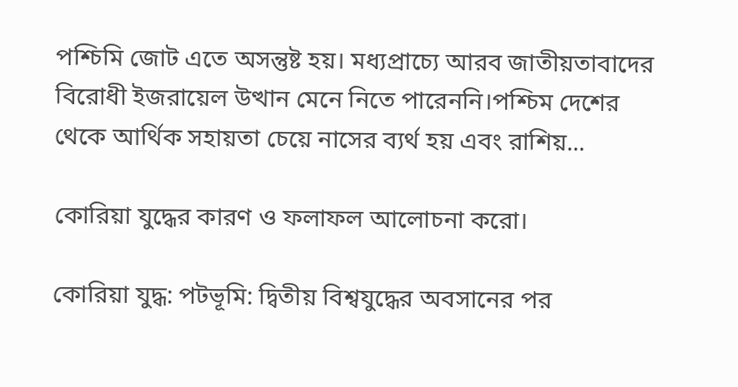পশ্চিমি জোট এতে অসন্তুষ্ট হয়। মধ্যপ্রাচ্যে আরব জাতীয়তাবাদের বিরোধী ইজরায়েল উত্থান মেনে নিতে পারেননি।পশ্চিম দেশের থেকে আর্থিক সহায়তা চেয়ে নাসের ব্যর্থ হয় এবং রাশিয়...

কোরিয়া যুদ্ধের কারণ ও ফলাফল আলোচনা করো।

কোরিয়া যুদ্ধ: পটভূমি: দ্বিতীয় বিশ্বযুদ্ধের অবসানের পর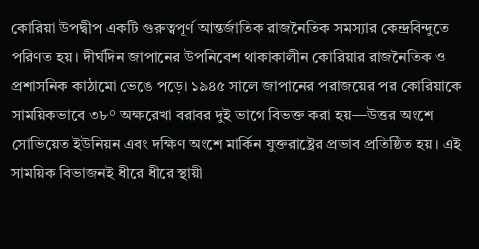কোরিয়া উপদ্বীপ একটি গুরুত্বপূর্ণ আন্তর্জাতিক রাজনৈতিক সমস্যার কেন্দ্রবিন্দুতে পরিণত হয়। দীর্ঘদিন জাপানের উপনিবেশ থাকাকালীন কোরিয়ার রাজনৈতিক ও প্রশাসনিক কাঠামো ভেঙে পড়ে। ১৯৪৫ সালে জাপানের পরাজয়ের পর কোরিয়াকে সাময়িকভাবে ৩৮° অক্ষরেখা বরাবর দুই ভাগে বিভক্ত করা হয়—উত্তর অংশে সোভিয়েত ইউনিয়ন এবং দক্ষিণ অংশে মার্কিন যুক্তরাষ্ট্রের প্রভাব প্রতিষ্ঠিত হয়। এই সাময়িক বিভাজনই ধীরে ধীরে স্থায়ী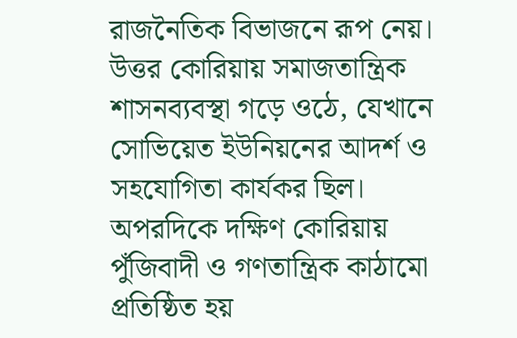রাজনৈতিক বিভাজনে রূপ নেয়। উত্তর কোরিয়ায় সমাজতান্ত্রিক শাসনব্যবস্থা গড়ে ওঠে, যেখানে সোভিয়েত ইউনিয়নের আদর্শ ও সহযোগিতা কার্যকর ছিল। অপরদিকে দক্ষিণ কোরিয়ায় পুঁজিবাদী ও গণতান্ত্রিক কাঠামো প্রতিষ্ঠিত হয়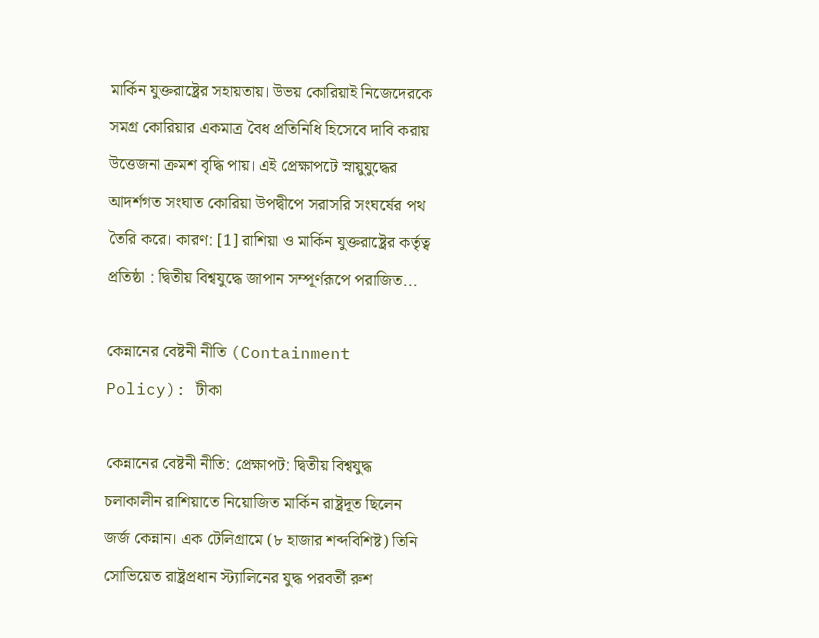মার্কিন যুক্তরাষ্ট্রের সহায়তায়। উভয় কোরিয়াই নিজেদেরকে সমগ্র কোরিয়ার একমাত্র বৈধ প্রতিনিধি হিসেবে দাবি করায় উত্তেজনা ক্রমশ বৃদ্ধি পায়। এই প্রেক্ষাপটে স্নায়ুযুদ্ধের আদর্শগত সংঘাত কোরিয়া উপদ্বীপে সরাসরি সংঘর্ষের পথ তৈরি করে। কারণ: [1] রাশিয়া ও মার্কিন যুক্তরাষ্ট্রের কর্তৃত্ব প্রতিষ্ঠা : দ্বিতীয় বিশ্বযুদ্ধে জাপান সম্পূর্ণরূপে পরাজিত...

কেন্নানের বেষ্টনী নীতি (Containment Policy): টীকা

কেন্নানের বেষ্টনী নীতি: প্রেক্ষাপট: দ্বিতীয় বিশ্বযুদ্ধ চলাকালীন রাশিয়াতে নিয়োজিত মার্কিন রাষ্ট্রদূত ছিলেন জর্জ কেন্নান। এক টেলিগ্রামে (৮ হাজার শব্দবিশিষ্ট) তিনি সোভিয়েত রাষ্ট্রপ্রধান স্ট্যালিনের যুদ্ধ পরবর্তী রুশ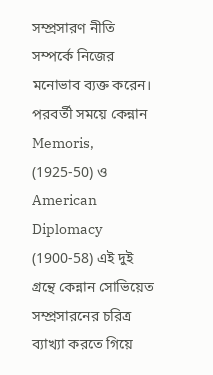সম্প্রসারণ নীতি সম্পর্কে নিজের মনোভাব ব্যক্ত করেন। পরবর্তী সময়ে কেন্নান Memoris, (1925-50) ও American Diplomacy (1900-58) এই দুই গ্রন্থে কেন্নান সোভিয়েত সম্প্রসারনের চরিত্র ব্যাখ্যা করতে গিয়ে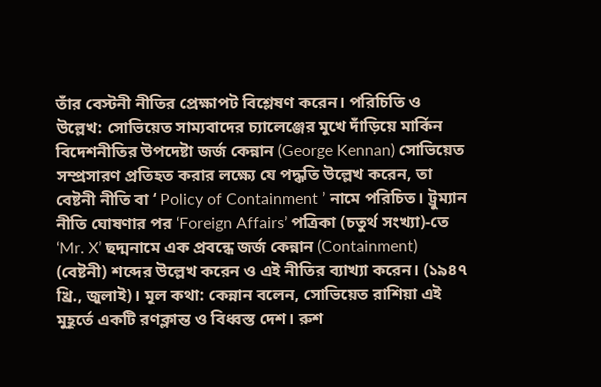তাঁর বেস্টনী নীতির প্রেক্ষাপট বিশ্লেষণ করেন। পরিচিতি ও উল্লেখ: সোভিয়েত সাম্যবাদের চ্যালেঞ্জের মুখে দাঁড়িয়ে মার্কিন বিদেশনীতির উপদেষ্টা জর্জ কেন্নান (George Kennan) সোভিয়েত সম্প্রসারণ প্রতিহত করার লক্ষ্যে যে পদ্ধতি উল্লেখ করেন, তা বেষ্টনী নীতি বা ‘ Policy of Containment ’ নামে পরিচিত। ট্রুম্যান নীতি ঘোষণার পর ‘Foreign Affairs’ পত্রিকা (চতুর্থ সংখ্যা)-তে ‘Mr. X’ ছদ্মনামে এক প্রবন্ধে জর্জ কেন্নান (Containment) (বেষ্টনী) শব্দের উল্লেখ করেন ও এই নীতির ব্যাখ্যা করেন। (১৯৪৭ খ্রি., জুলাই)। মূল কথা: কেন্নান বলেন, সোভিয়েত রাশিয়া এই মুহূর্তে একটি রণক্লান্ত ও বিধ্বস্ত দেশ। রুশ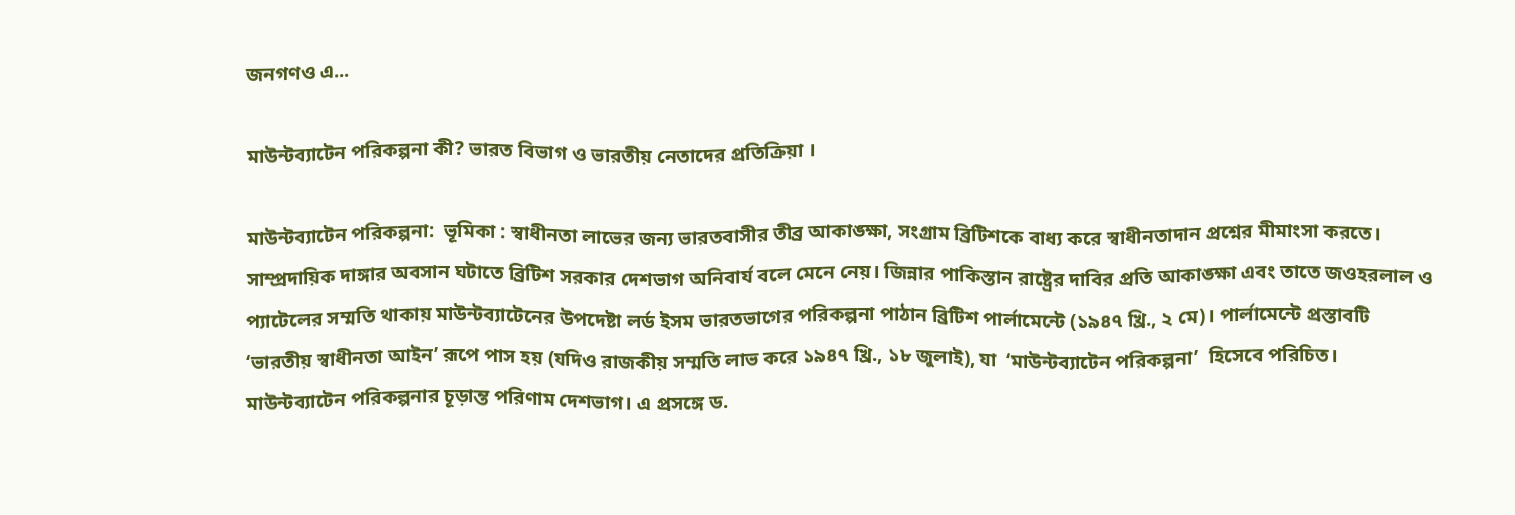জনগণও এ...

মাউন্টব্যাটেন পরিকল্পনা কী? ভারত বিভাগ ও ভারতীয় নেতাদের প্রতিক্রিয়া ।

মাউন্টব্যাটেন পরিকল্পনা:  ভূমিকা : স্বাধীনতা লাভের জন্য ভারতবাসীর তীব্র আকাঙ্ক্ষা, সংগ্রাম ব্রিটিশকে বাধ্য করে স্বাধীনতাদান প্রশ্নের মীমাংসা করতে। সাম্প্রদায়িক দাঙ্গার অবসান ঘটাতে ব্রিটিশ সরকার দেশভাগ অনিবার্য বলে মেনে নেয়। জিন্নার পাকিস্তান রাষ্ট্রের দাবির প্রতি আকাঙ্ক্ষা এবং তাতে জওহরলাল ও প্যাটেলের সম্মতি থাকায় মাউন্টব্যাটেনের উপদেষ্টা লর্ড ইসম ভারতভাগের পরিকল্পনা পাঠান ব্রিটিশ পার্লামেন্টে (১৯৪৭ খ্রি., ২ মে)। পার্লামেন্টে প্রস্তাবটি ‘ভারতীয় স্বাধীনতা আইন’ রূপে পাস হয় (যদিও রাজকীয় সম্মতি লাভ করে ১৯৪৭ খ্রি., ১৮ জুলাই), যা  ‘মাউন্টব্যাটেন পরিকল্পনা’  হিসেবে পরিচিত। মাউন্টব্যাটেন পরিকল্পনার চূড়ান্ত পরিণাম দেশভাগ। এ প্রসঙ্গে ড.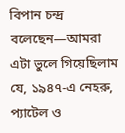বিপান চন্দ্র বলেছেন—আমরা এটা ভুলে গিয়েছিলাম যে, ১৯৪৭-এ নেহরু, প্যাটেল ও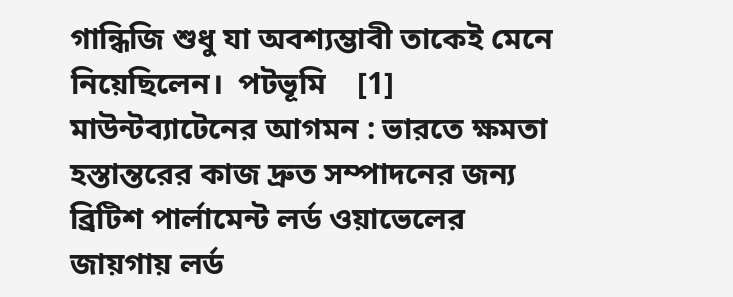গান্ধিজি শুধু যা অবশ্যম্ভাবী তাকেই মেনে নিয়েছিলেন।  পটভূমি    [1] মাউন্টব্যাটেনের আগমন : ভারতে ক্ষমতা হস্তান্তরের কাজ দ্রুত সম্পাদনের জন্য ব্রিটিশ পার্লামেন্ট লর্ড ওয়াভেলের জায়গায় লর্ড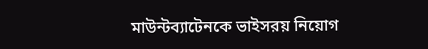মাউন্টব্যাটেনকে ভাইসরয় নিয়োগ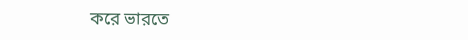করে ভারতে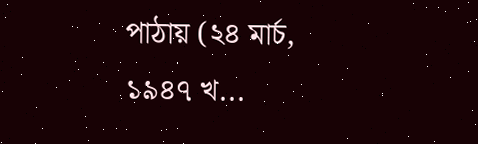পাঠায় (২৪ মার্চ, ১৯৪৭ খ...